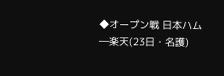◆オープン戦 日本ハム―楽天(23日・名護)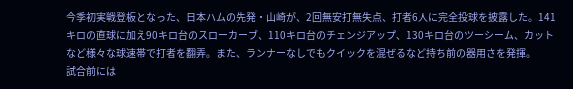今季初実戦登板となった、日本ハムの先発・山崎が、2回無安打無失点、打者6人に完全投球を披露した。141キロの直球に加え90キロ台のスローカーブ、110キロ台のチェンジアップ、130キロ台のツーシーム、カットなど様々な球速帯で打者を翻弄。また、ランナーなしでもクイックを混ぜるなど持ち前の器用さを発揮。
試合前には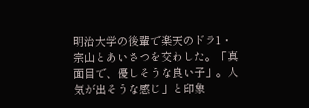明治大学の後輩で楽天のドラ1・宗山とあいさつを交わした。「真面目で、優しそうな良い子」。人気が出そうな感じ」と印象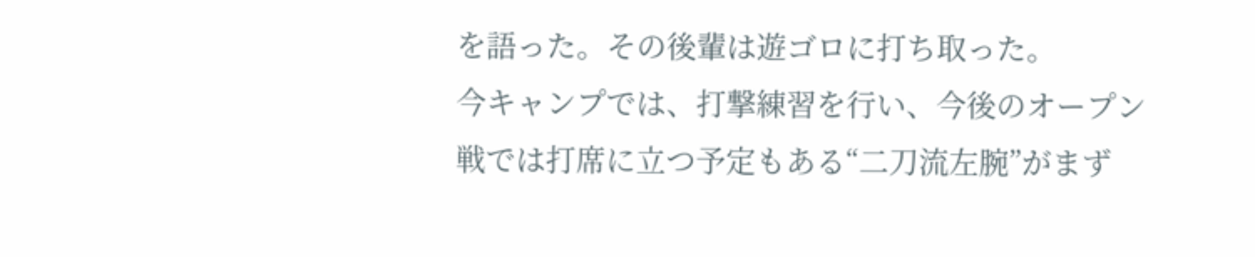を語った。その後輩は遊ゴロに打ち取った。
今キャンプでは、打撃練習を行い、今後のオープン戦では打席に立つ予定もある“二刀流左腕”がまず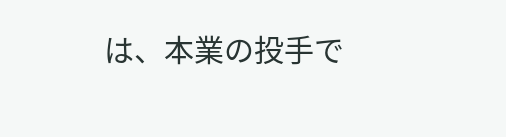は、本業の投手で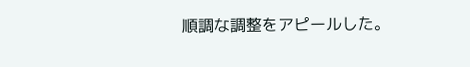順調な調整をアピールした。